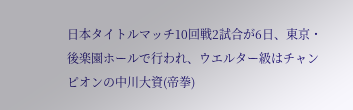日本タイトルマッチ10回戦2試合が6日、東京・後楽園ホールで行われ、ウエルター級はチャンピオンの中川大資(帝拳)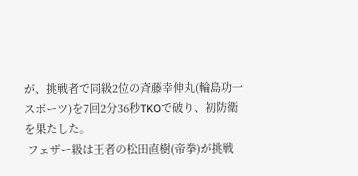が、挑戦者で同級2位の斉藤幸伸丸(輪島功一スポーツ)を7回2分36秒TKOで破り、初防衛を果たした。
 フェザー級は王者の松田直樹(帝拳)が挑戦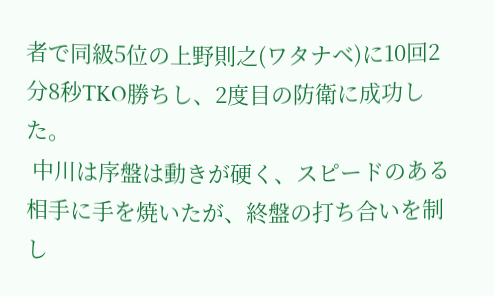者で同級5位の上野則之(ワタナベ)に10回2分8秒TKO勝ちし、2度目の防衛に成功した。
 中川は序盤は動きが硬く、スピードのある相手に手を焼いたが、終盤の打ち合いを制し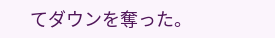てダウンを奪った。